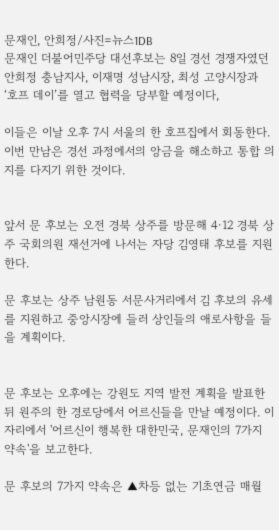문재인, 안희정/사진=뉴스1DB
문재인 더불어민주당 대선후보는 8일 경선 경쟁자였던 안희정 충남지사, 이재명 성남시장, 최성 고양시장과 ‘호프 데이’를 열고 협력을 당부할 예정이다,

이들은 이날 오후 7시 서울의 한 호프집에서 회동한다. 이번 만남은 경선 과정에서의 앙금을 해소하고 통합 의지를 다지기 위한 것이다.


앞서 문 후보는 오전 경북 상주를 방문해 4·12 경북 상주 국회의원 재선거에 나서는 자당 김영태 후보를 지원한다.

문 후보는 상주 남원동 서문사거리에서 김 후보의 유세를 지원하고 중앙시장에 들러 상인들의 애로사항을 들을 계획이다.


문 후보는 오후에는 강원도 지역 발전 계획을 발표한 뒤 원주의 한 경로당에서 어르신들을 만날 예정이다. 이 자리에서 '어르신이 행복한 대한민국, 문재인의 7가지 약속'을 보고한다.

문 후보의 7가지 약속은 ▲차등 없는 기초연금 매월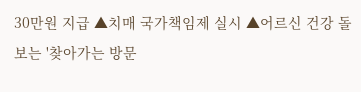30만원 지급 ▲치매 국가책임제 실시 ▲어르신 건강 돌보는 '찾아가는 방문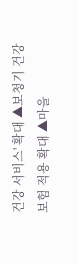건강 서비스' 확대 ▲보청기 건강보험 적용 확대 ▲마을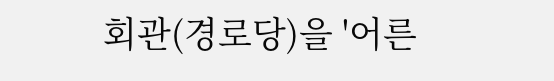회관(경로당)을 '어른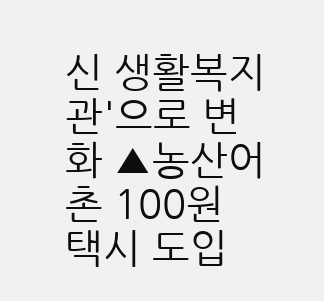신 생활복지관'으로 변화 ▲농산어촌 100원 택시 도입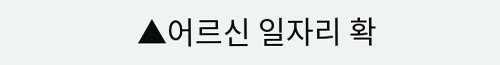▲어르신 일자리 확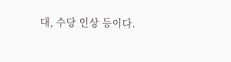대, 수당 인상 등이다.